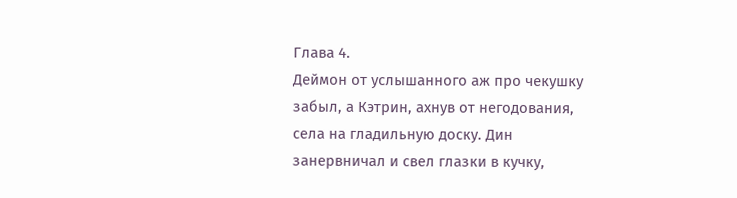Глава 4.
Деймон от услышанного аж про чекушку забыл, а Кэтрин, ахнув от негодования, села на гладильную доску. Дин занервничал и свел глазки в кучку,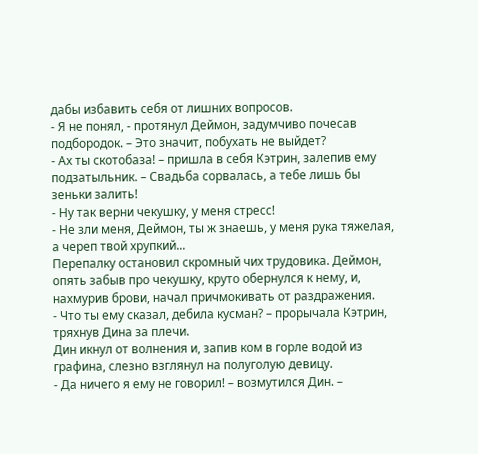дабы избавить себя от лишних вопросов.
- Я не понял, - протянул Деймон, задумчиво почесав подбородок. – Это значит, побухать не выйдет?
- Ах ты скотобаза! – пришла в себя Кэтрин, залепив ему подзатыльник. – Свадьба сорвалась, а тебе лишь бы зеньки залить!
- Ну так верни чекушку, у меня стресс!
- Не зли меня, Деймон, ты ж знаешь, у меня рука тяжелая, а череп твой хрупкий...
Перепалку остановил скромный чих трудовика. Деймон, опять забыв про чекушку, круто обернулся к нему, и, нахмурив брови, начал причмокивать от раздражения.
- Что ты ему сказал, дебила кусман? – прорычала Кэтрин, тряхнув Дина за плечи.
Дин икнул от волнения и, запив ком в горле водой из графина, слезно взглянул на полуголую девицу.
- Да ничего я ему не говорил! – возмутился Дин. –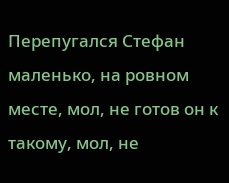Перепугался Стефан маленько, на ровном месте, мол, не готов он к такому, мол, не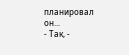планировал он...
- Так, -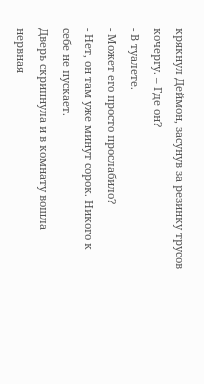крякнул Деймон, засунув за резинку трусов кочергу. – Где он?
- В туалете.
- Может его просто прослабило?
- Нет, он там уже минут сорок. Никого к себе не пускает.
Дверь скрипнула и в комнату вошла нервная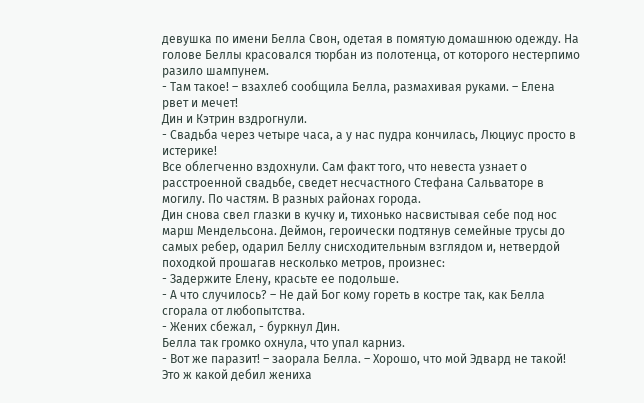девушка по имени Белла Свон, одетая в помятую домашнюю одежду. На голове Беллы красовался тюрбан из полотенца, от которого нестерпимо разило шампунем.
- Там такое! – взахлеб сообщила Белла, размахивая руками. – Елена рвет и мечет!
Дин и Кэтрин вздрогнули.
- Свадьба через четыре часа, а у нас пудра кончилась, Люциус просто в истерике!
Все облегченно вздохнули. Сам факт того, что невеста узнает о расстроенной свадьбе, сведет несчастного Стефана Сальваторе в могилу. По частям. В разных районах города.
Дин снова свел глазки в кучку и, тихонько насвистывая себе под нос марш Мендельсона. Деймон, героически подтянув семейные трусы до самых ребер, одарил Беллу снисходительным взглядом и, нетвердой походкой прошагав несколько метров, произнес:
- Задержите Елену, красьте ее подольше.
- А что случилось? – Не дай Бог кому гореть в костре так, как Белла сгорала от любопытства.
- Жених сбежал, - буркнул Дин.
Белла так громко охнула, что упал карниз.
- Вот же паразит! – заорала Белла. – Хорошо, что мой Эдвард не такой! Это ж какой дебил жениха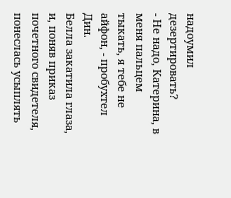надоумил дезертировать?
- Не надо, Катерина, в меня пальцем тыкать, я тебе не айфон, - пробухтел Дин.
Белла закатила глаза, и, поняв приказ почетного свидетеля, понеслась усыплять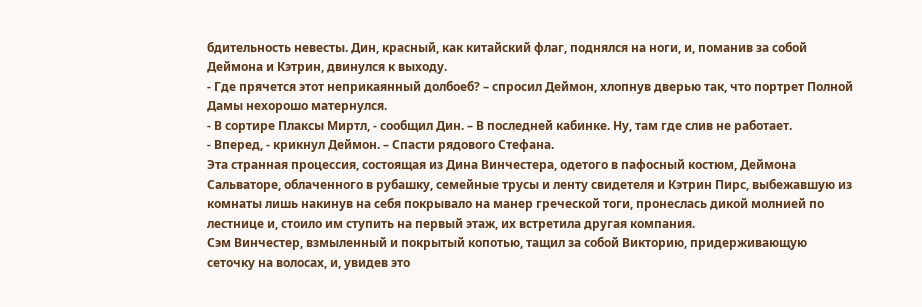бдительность невесты. Дин, красный, как китайский флаг, поднялся на ноги, и, поманив за собой Деймона и Кэтрин, двинулся к выходу.
- Где прячется этот неприкаянный долбоеб? – спросил Деймон, хлопнув дверью так, что портрет Полной Дамы нехорошо матернулся.
- В сортире Плаксы Миртл, - сообщил Дин. – В последней кабинке. Ну, там где слив не работает.
- Вперед, - крикнул Деймон. – Спасти рядового Стефана.
Эта странная процессия, состоящая из Дина Винчестера, одетого в пафосный костюм, Деймона Сальваторе, облаченного в рубашку, семейные трусы и ленту свидетеля и Кэтрин Пирс, выбежавшую из комнаты лишь накинув на себя покрывало на манер греческой тоги, пронеслась дикой молнией по лестнице и, стоило им ступить на первый этаж, их встретила другая компания.
Сэм Винчестер, взмыленный и покрытый копотью, тащил за собой Викторию, придерживающую сеточку на волосах, и, увидев это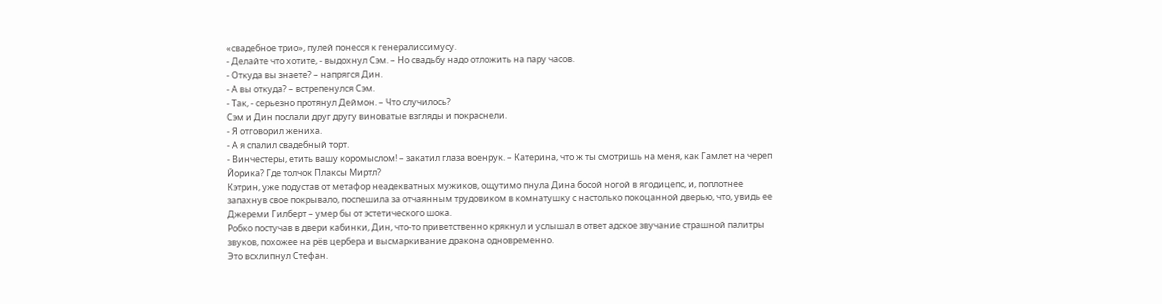«свадебное трио», пулей понесся к генералиссимусу.
- Делайте что хотите, - выдохнул Сэм. – Но свадьбу надо отложить на пару часов.
- Откуда вы знаете? – напрягся Дин.
- А вы откуда? – встрепенулся Сэм.
- Так, - серьезно протянул Деймон. – Что случилось?
Сэм и Дин послали друг другу виноватые взгляды и покраснели.
- Я отговорил жениха.
- А я спалил свадебный торт.
- Винчестеры, етить вашу коромыслом! – закатил глаза военрук. – Катерина, что ж ты смотришь на меня, как Гамлет на череп Йорика? Где толчок Плаксы Миртл?
Кэтрин, уже подустав от метафор неадекватных мужиков, ощутимо пнула Дина босой ногой в ягодицепс, и, поплотнее запахнув свое покрывало, поспешила за отчаянным трудовиком в комнатушку с настолько покоцанной дверью, что, увидь ее Джереми Гилберт – умер бы от эстетического шока.
Робко постучав в двери кабинки, Дин, что-то приветственно крякнул и услышал в ответ адское звучание страшной палитры звуков, похожее на рёв цербера и высмаркивание дракона одновременно.
Это всхлипнул Стефан.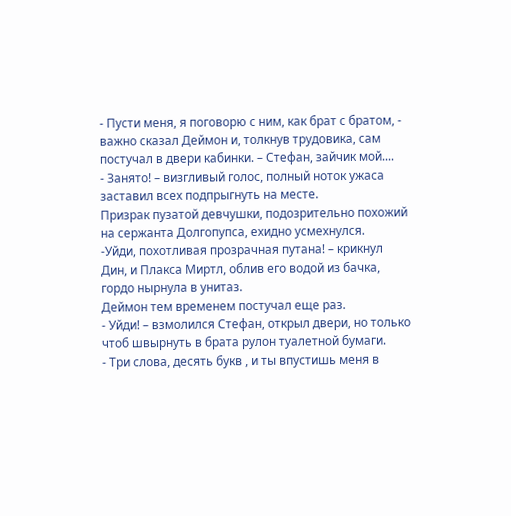- Пусти меня, я поговорю с ним, как брат с братом, - важно сказал Деймон и, толкнув трудовика, сам постучал в двери кабинки. – Стефан, зайчик мой....
- Занято! – визгливый голос, полный ноток ужаса заставил всех подпрыгнуть на месте.
Призрак пузатой девчушки, подозрительно похожий на сержанта Долгопупса, ехидно усмехнулся.
-Уйди, похотливая прозрачная путана! – крикнул Дин, и Плакса Миртл, облив его водой из бачка, гордо нырнула в унитаз.
Деймон тем временем постучал еще раз.
- Уйди! – взмолился Стефан, открыл двери, но только чтоб швырнуть в брата рулон туалетной бумаги.
- Три слова, десять букв , и ты впустишь меня в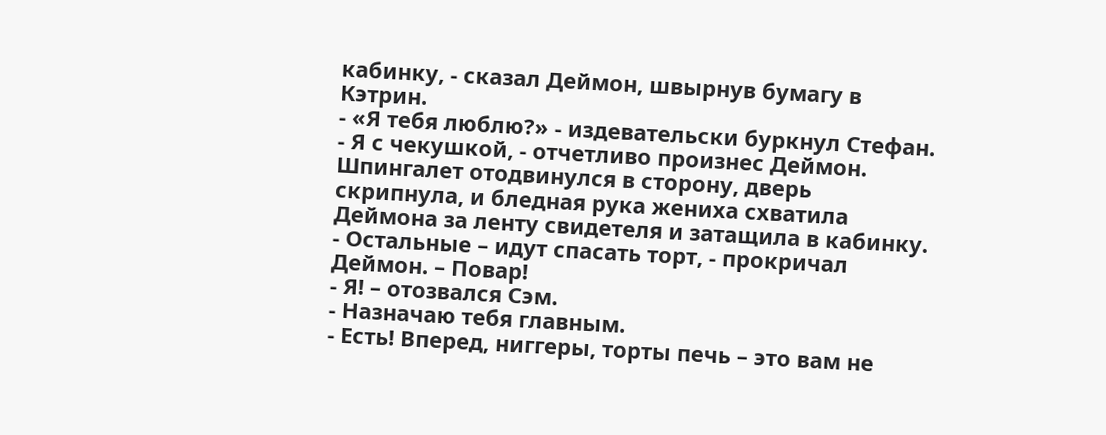кабинку, - сказал Деймон, швырнув бумагу в Кэтрин.
- «Я тебя люблю?» - издевательски буркнул Стефан.
- Я с чекушкой, - отчетливо произнес Деймон.
Шпингалет отодвинулся в сторону, дверь скрипнула, и бледная рука жениха схватила Деймона за ленту свидетеля и затащила в кабинку.
- Остальные – идут спасать торт, - прокричал Деймон. – Повар!
- Я! – отозвался Сэм.
- Назначаю тебя главным.
- Есть! Вперед, ниггеры, торты печь – это вам не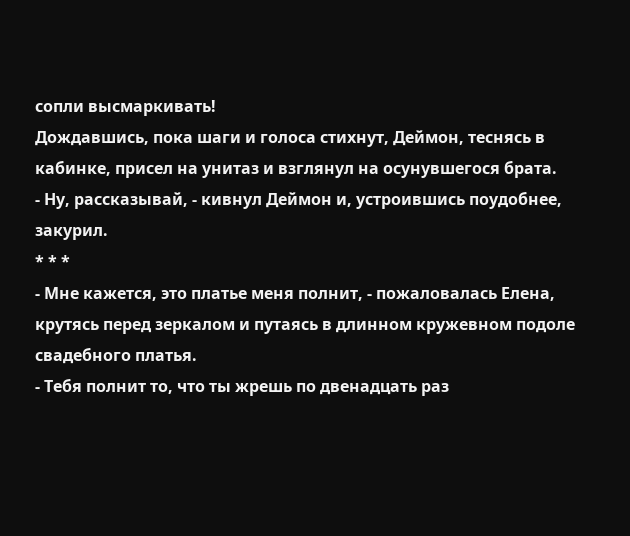сопли высмаркивать!
Дождавшись, пока шаги и голоса стихнут, Деймон, теснясь в кабинке, присел на унитаз и взглянул на осунувшегося брата.
- Ну, рассказывай, - кивнул Деймон и, устроившись поудобнее, закурил.
* * *
- Мне кажется, это платье меня полнит, - пожаловалась Елена, крутясь перед зеркалом и путаясь в длинном кружевном подоле свадебного платья.
- Тебя полнит то, что ты жрешь по двенадцать раз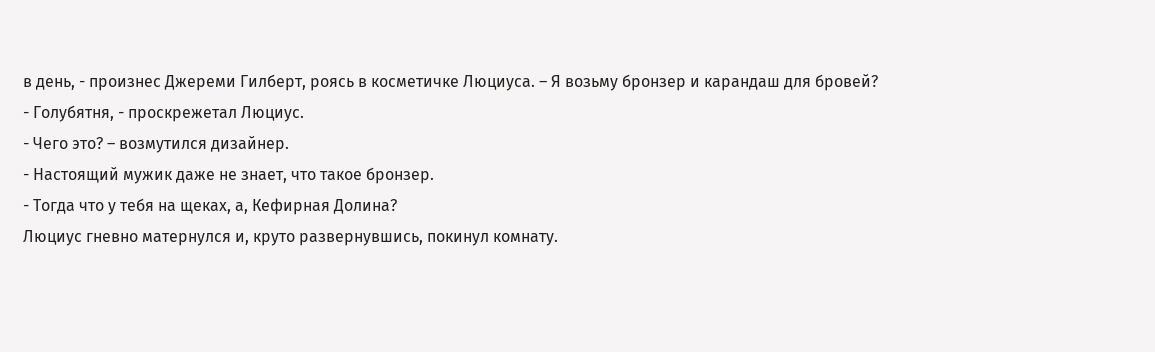в день, - произнес Джереми Гилберт, роясь в косметичке Люциуса. – Я возьму бронзер и карандаш для бровей?
- Голубятня, - проскрежетал Люциус.
- Чего это? – возмутился дизайнер.
- Настоящий мужик даже не знает, что такое бронзер.
- Тогда что у тебя на щеках, а, Кефирная Долина?
Люциус гневно матернулся и, круто развернувшись, покинул комнату.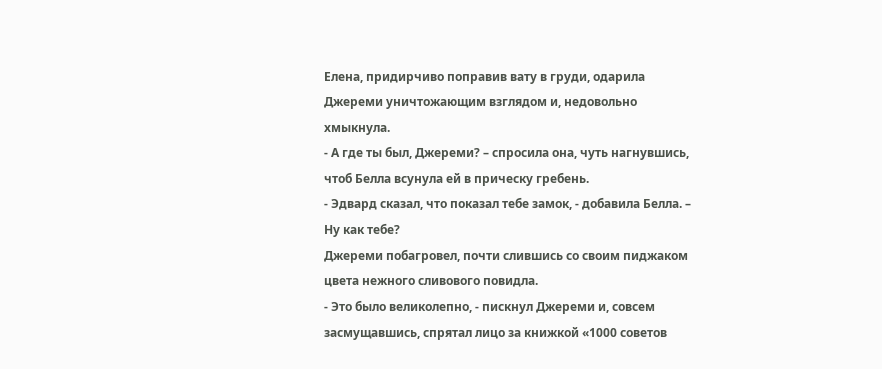Елена, придирчиво поправив вату в груди, одарила Джереми уничтожающим взглядом и, недовольно хмыкнула.
- А где ты был, Джереми? – спросила она, чуть нагнувшись, чтоб Белла всунула ей в прическу гребень.
- Эдвард сказал, что показал тебе замок, - добавила Белла. – Ну как тебе?
Джереми побагровел, почти слившись со своим пиджаком цвета нежного сливового повидла.
- Это было великолепно, - пискнул Джереми и, совсем засмущавшись, спрятал лицо за книжкой «1000 советов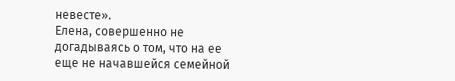невесте».
Елена, совершенно не догадываясь о том, что на ее еще не начавшейся семейной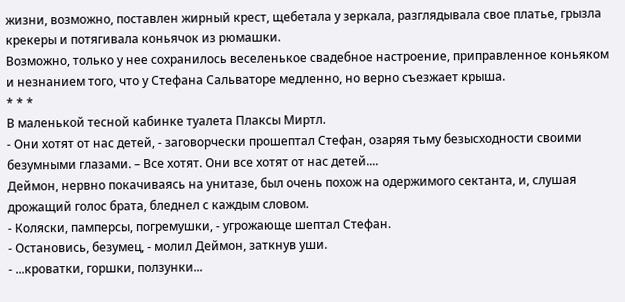жизни, возможно, поставлен жирный крест, щебетала у зеркала, разглядывала свое платье, грызла крекеры и потягивала коньячок из рюмашки.
Возможно, только у нее сохранилось веселенькое свадебное настроение, приправленное коньяком и незнанием того, что у Стефана Сальваторе медленно, но верно съезжает крыша.
* * *
В маленькой тесной кабинке туалета Плаксы Миртл.
- Они хотят от нас детей, - заговорчески прошептал Стефан, озаряя тьму безысходности своими безумными глазами. – Все хотят. Они все хотят от нас детей....
Деймон, нервно покачиваясь на унитазе, был очень похож на одержимого сектанта, и, слушая дрожащий голос брата, бледнел с каждым словом.
- Коляски, памперсы, погремушки, - угрожающе шептал Стефан.
- Остановись, безумец, - молил Деймон, заткнув уши.
- ...кроватки, горшки, ползунки...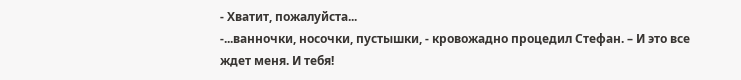- Хватит, пожалуйста...
-...ванночки, носочки, пустышки, - кровожадно процедил Стефан. – И это все ждет меня. И тебя!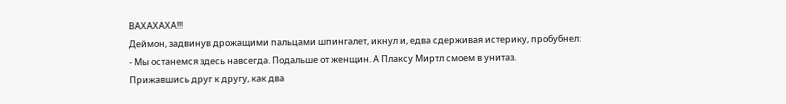ВАХАХАХА!!!
Деймон, задвинув дрожащими пальцами шпингалет, икнул и, едва сдерживая истерику, пробубнел:
- Мы останемся здесь навсегда. Подальше от женщин. А Плаксу Миртл смоем в унитаз.
Прижавшись друг к другу, как два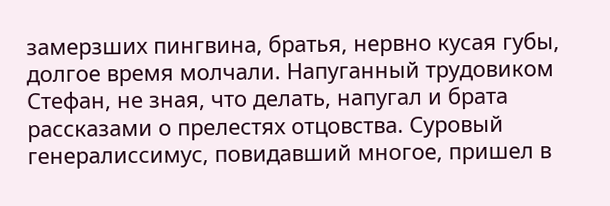замерзших пингвина, братья, нервно кусая губы, долгое время молчали. Напуганный трудовиком Стефан, не зная, что делать, напугал и брата рассказами о прелестях отцовства. Суровый генералиссимус, повидавший многое, пришел в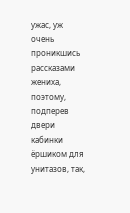ужас, уж очень проникшись рассказами жениха, поэтому, подперев двери кабинки ёршиком для унитазов, так,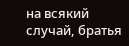на всякий случай, братья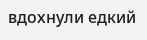вдохнули едкий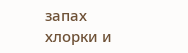запах хлорки и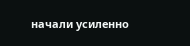начали усиленно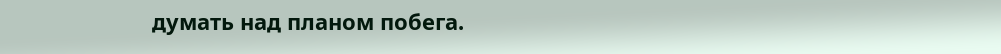думать над планом побега.